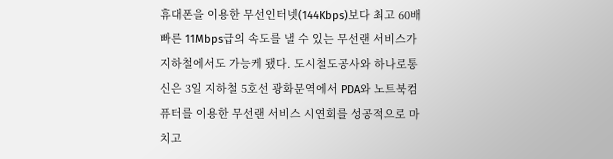휴대폰을 이용한 무선인터넷(144Kbps)보다 최고 60배 빠른 11Mbps급의 속도를 낼 수 있는 무선랜 서비스가 지하철에서도 가능케 됐다. 도시철도공사와 하나로통신은 3일 지하철 5호선 광화문역에서 PDA와 노트북컴퓨터를 이용한 무선랜 서비스 시연회를 성공적으로 마치고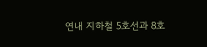연내 지하철 5호선과 8호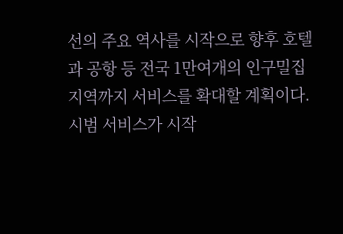선의 주요 역사를 시작으로 향후 호텔과 공항 등 전국 1만여개의 인구밀집지역까지 서비스를 확대할 계획이다. 시범 서비스가 시작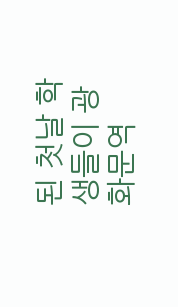된 첫날 학생들이 광화문역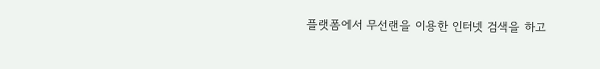플랫폼에서 무선랜을 이용한 인터넷 검색을 하고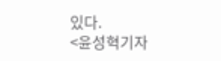있다.
<윤성혁기자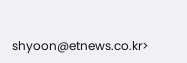shyoon@etnews.co.kr>